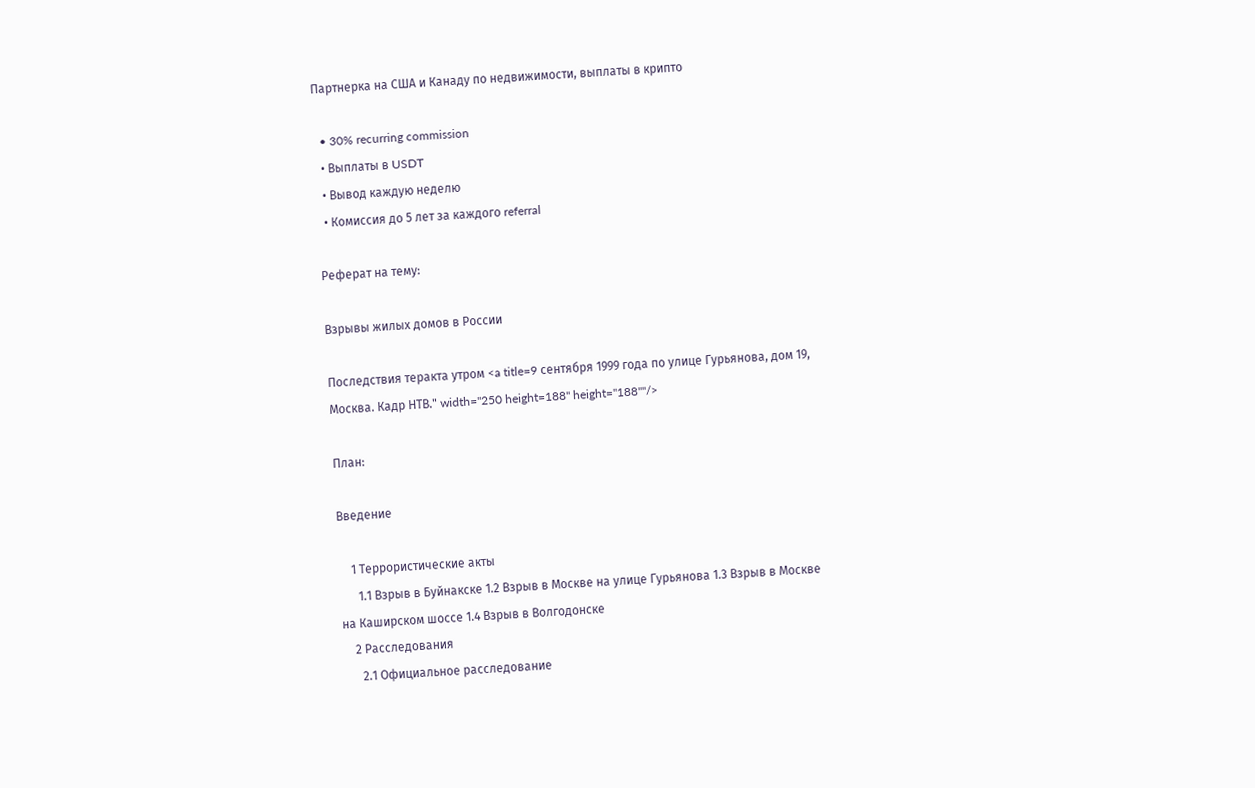Партнерка на США и Канаду по недвижимости, выплаты в крипто

  • 30% recurring commission
  • Выплаты в USDT
  • Вывод каждую неделю
  • Комиссия до 5 лет за каждого referral

Реферат на тему:

Взрывы жилых домов в России

Последствия теракта утром <a title=9 сентября 1999 года по улице Гурьянова, дом 19, Москва. Кадр НТВ." width="250 height=188" height="188""/>

План:

Введение

    1 Террористические акты
      1.1 Взрыв в Буйнакске 1.2 Взрыв в Москве на улице Гурьянова 1.3 Взрыв в Москве на Каширском шоссе 1.4 Взрыв в Волгодонске
    2 Расследования
      2.1 Официальное расследование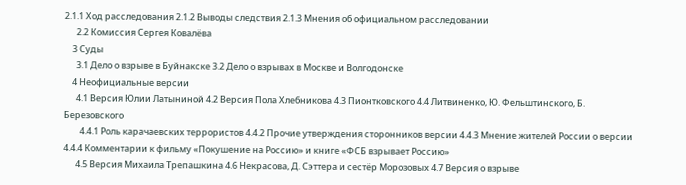2.1.1 Ход расследования 2.1.2 Выводы следствия 2.1.3 Мнения об официальном расследовании
      2.2 Комиссия Сергея Ковалёва
    3 Суды
      3.1 Дело о взрыве в Буйнакске 3.2 Дело о взрывах в Москве и Волгодонске
    4 Неофициальные версии
      4.1 Версия Юлии Латыниной 4.2 Версия Пола Хлебникова 4.3 Пионтковского 4.4 Литвиненко, Ю. Фельштинского, Б. Березовского
        4.4.1 Роль карачаевских террористов 4.4.2 Прочие утверждения сторонников версии 4.4.3 Мнение жителей России о версии 4.4.4 Комментарии к фильму «Покушение на Россию» и книге «ФСБ взрывает Россию»
      4.5 Версия Михаила Трепашкина 4.6 Некрасова, Д. Сэттера и сестёр Морозовых 4.7 Версия о взрыве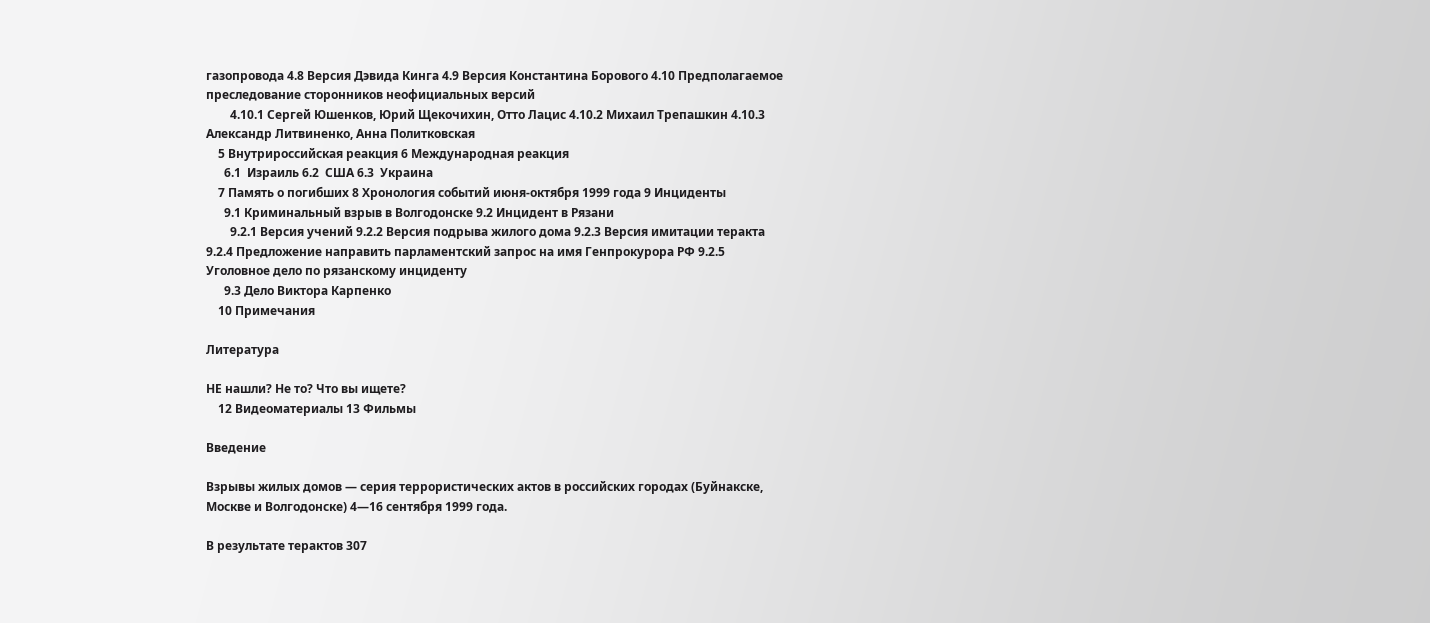газопровода 4.8 Версия Дэвида Кинга 4.9 Версия Константина Борового 4.10 Предполагаемое преследование сторонников неофициальных версий
        4.10.1 Сергей Юшенков, Юрий Щекочихин, Отто Лацис 4.10.2 Михаил Трепашкин 4.10.3 Александр Литвиненко, Анна Политковская
    5 Внутрироссийская реакция 6 Международная реакция
      6.1  Израиль 6.2  США 6.3  Украина
    7 Память о погибших 8 Хронология событий июня-октября 1999 года 9 Инциденты
      9.1 Криминальный взрыв в Волгодонске 9.2 Инцидент в Рязани
        9.2.1 Версия учений 9.2.2 Версия подрыва жилого дома 9.2.3 Версия имитации теракта 9.2.4 Предложение направить парламентский запрос на имя Генпрокурора РФ 9.2.5 Уголовное дело по рязанскому инциденту
      9.3 Дело Виктора Карпенко
    10 Примечания

Литература

НЕ нашли? Не то? Что вы ищете?
    12 Видеоматериалы 13 Фильмы

Введение

Взрывы жилых домов — серия террористических актов в российских городах (Буйнакске, Москве и Волгодонске) 4—16 сентября 1999 года.

В результате терактов 307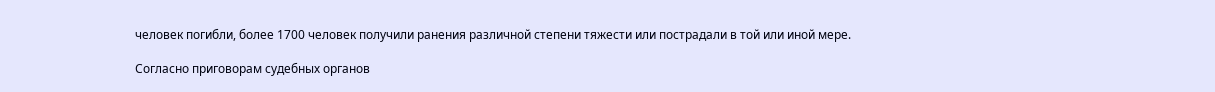человек погибли, более 1700 человек получили ранения различной степени тяжести или пострадали в той или иной мере.

Согласно приговорам судебных органов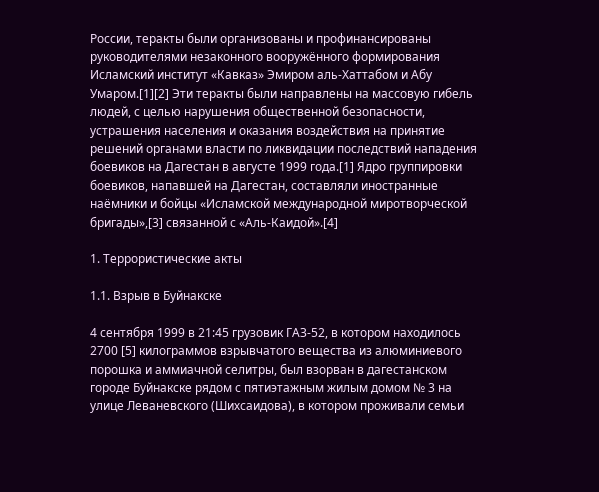России, теракты были организованы и профинансированы руководителями незаконного вооружённого формирования Исламский институт «Кавказ» Эмиром аль-Хаттабом и Абу Умаром.[1][2] Эти теракты были направлены на массовую гибель людей, с целью нарушения общественной безопасности, устрашения населения и оказания воздействия на принятие решений органами власти по ликвидации последствий нападения боевиков на Дагестан в августе 1999 года.[1] Ядро группировки боевиков, напавшей на Дагестан, составляли иностранные наёмники и бойцы «Исламской международной миротворческой бригады»,[3] связанной с «Аль-Каидой».[4]

1. Террористические акты

1.1. Взрыв в Буйнакске

4 сентября 1999 в 21:45 грузовик ГАЗ-52, в котором находилось 2700 [5] килограммов взрывчатого вещества из алюминиевого порошка и аммиачной селитры, был взорван в дагестанском городе Буйнакске рядом с пятиэтажным жилым домом № 3 на улице Леваневского (Шихсаидова), в котором проживали семьи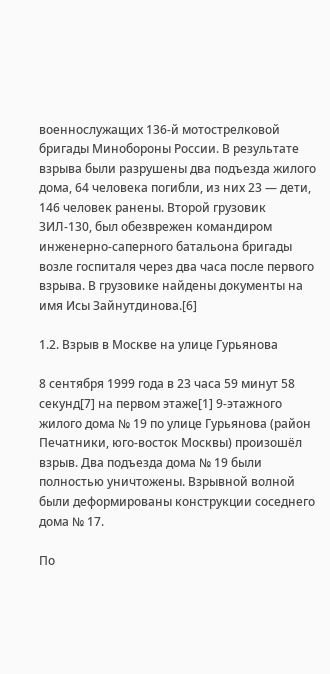военнослужащих 136-й мотострелковой бригады Минобороны России. В результате взрыва были разрушены два подъезда жилого дома, 64 человека погибли, из них 23 — дети, 146 человек ранены. Второй грузовик ЗИЛ-130, был обезврежен командиром инженерно-саперного батальона бригады возле госпиталя через два часа после первого взрыва. В грузовике найдены документы на имя Исы Зайнутдинова.[6]

1.2. Взрыв в Москве на улице Гурьянова

8 сентября 1999 года в 23 часа 59 минут 58 секунд[7] на первом этаже[1] 9-этажного жилого дома № 19 по улице Гурьянова (район Печатники, юго-восток Москвы) произошёл взрыв. Два подъезда дома № 19 были полностью уничтожены. Взрывной волной были деформированы конструкции соседнего дома № 17.

По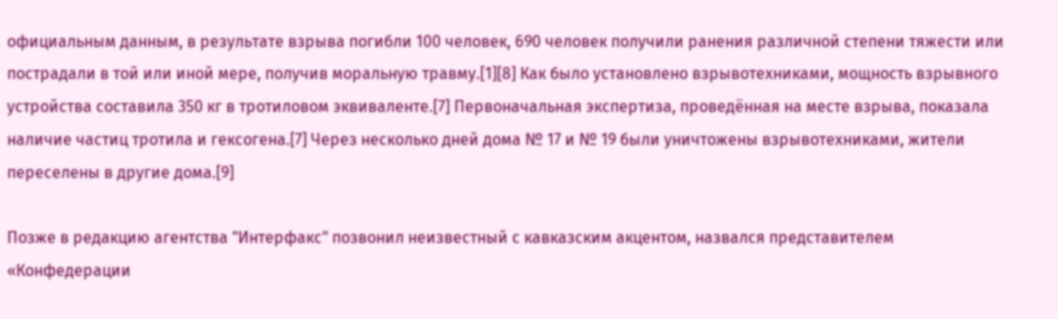официальным данным, в результате взрыва погибли 100 человек, 690 человек получили ранения различной степени тяжести или пострадали в той или иной мере, получив моральную травму.[1][8] Как было установлено взрывотехниками, мощность взрывного устройства составила 350 кг в тротиловом эквиваленте.[7] Первоначальная экспертиза, проведённая на месте взрыва, показала наличие частиц тротила и гексогена.[7] Через несколько дней дома № 17 и № 19 были уничтожены взрывотехниками, жители переселены в другие дома.[9]

Позже в редакцию агентства "Интерфакс" позвонил неизвестный с кавказским акцентом, назвался представителем «Конфедерации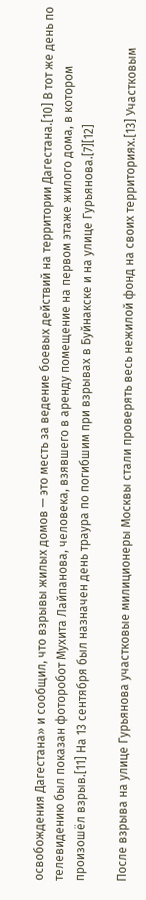освобождения Дагестана» и сообщил, что взрывы жилых домов — это месть за ведение боевых действий на территории Дагестана.[10] В тот же день по телевидению был показан фоторобот Мухита Лайпанова, человека, взявшего в аренду помещение на первом этаже жилого дома, в котором произошёл взрыв.[11] На 13 сентября был назначен день траура по погибшим при взрывах в Буйнакске и на улице Гурьянова.[7][12]

После взрыва на улице Гурьянова участковые милиционеры Москвы стали проверять весь нежилой фонд на своих территориях.[13] Участковым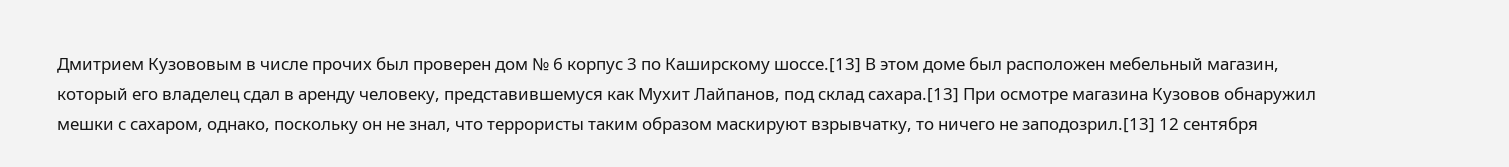Дмитрием Кузововым в числе прочих был проверен дом № 6 корпус 3 по Каширскому шоссе.[13] В этом доме был расположен мебельный магазин, который его владелец сдал в аренду человеку, представившемуся как Мухит Лайпанов, под склад сахара.[13] При осмотре магазина Кузовов обнаружил мешки с сахаром, однако, поскольку он не знал, что террористы таким образом маскируют взрывчатку, то ничего не заподозрил.[13] 12 сентября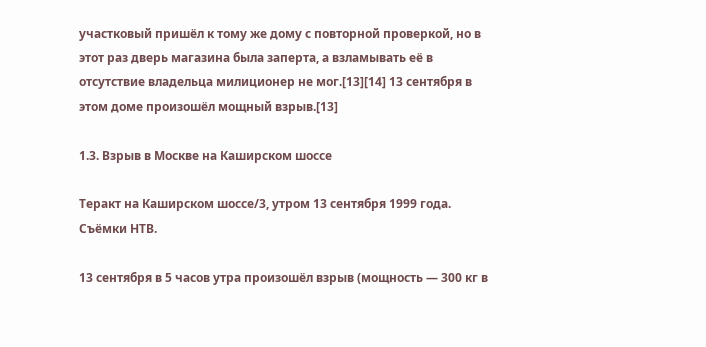участковый пришёл к тому же дому с повторной проверкой, но в этот раз дверь магазина была заперта, а взламывать её в отсутствие владельца милиционер не мог.[13][14] 13 сентября в этом доме произошёл мощный взрыв.[13]

1.3. Взрыв в Москве на Каширском шоссе

Теракт на Каширском шоссе/3, утром 13 сентября 1999 года. Съёмки НТВ.

13 сентября в 5 часов утра произошёл взрыв (мощность — 300 кг в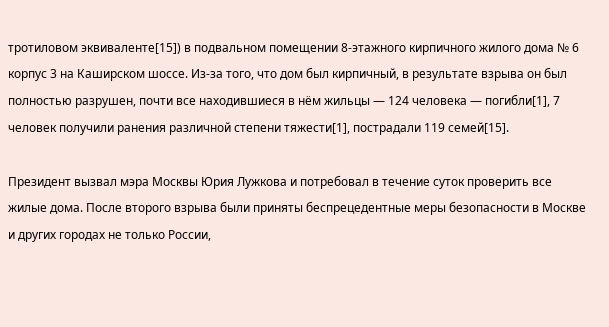тротиловом эквиваленте[15]) в подвальном помещении 8-этажного кирпичного жилого дома № 6 корпус 3 на Каширском шоссе. Из-за того, что дом был кирпичный, в результате взрыва он был полностью разрушен, почти все находившиеся в нём жильцы — 124 человека — погибли[1], 7 человек получили ранения различной степени тяжести[1], пострадали 119 семей[15].

Президент вызвал мэра Москвы Юрия Лужкова и потребовал в течение суток проверить все жилые дома. После второго взрыва были приняты беспрецедентные меры безопасности в Москве и других городах не только России,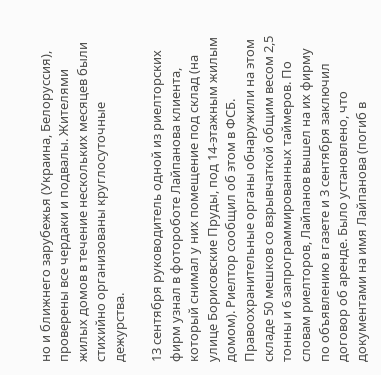но и ближнего зарубежья (Украина, Белоруссия), проверены все чердаки и подвалы. Жителями жилых домов в течение нескольких месяцев были стихийно организованы круглосуточные дежурства.

13 сентября руководитель одной из риелторских фирм узнал в фотороботе Лайпанова клиента, который снимал у них помещение под склад (на улице Борисовские Пруды, под 14-этажным жилым домом). Риелтор сообщил об этом в ФСБ. Правоохранительные органы обнаружили на этом складе 50 мешков со взрывчаткой общим весом 2,5 тонны и 6 запрограммированных таймеров. По словам риелторов, Лайпанов вышел на их фирму по объявлению в газете и 3 сентября заключил договор об аренде. Было установлено, что документами на имя Лайпанова (погиб в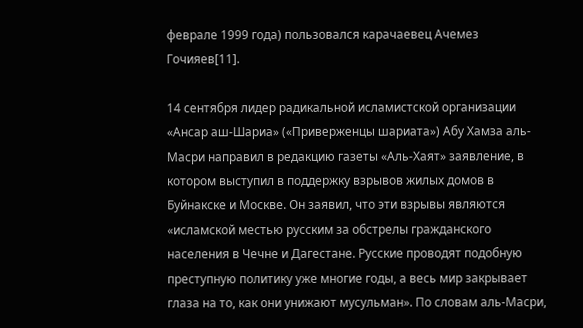феврале 1999 года) пользовался карачаевец Ачемез Гочияев[11].

14 сентября лидер радикальной исламистской организации «Ансар аш-Шариа» («Приверженцы шариата») Абу Хамза аль-Масри направил в редакцию газеты «Аль-Хаят» заявление, в котором выступил в поддержку взрывов жилых домов в Буйнакске и Москве. Он заявил, что эти взрывы являются «исламской местью русским за обстрелы гражданского населения в Чечне и Дагестане. Русские проводят подобную преступную политику уже многие годы, а весь мир закрывает глаза на то, как они унижают мусульман». По словам аль-Масри,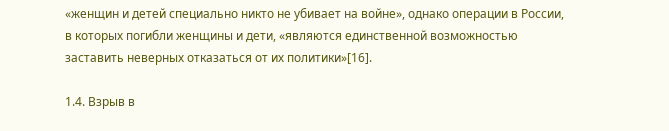«женщин и детей специально никто не убивает на войне», однако операции в России, в которых погибли женщины и дети, «являются единственной возможностью заставить неверных отказаться от их политики»[16].

1.4. Взрыв в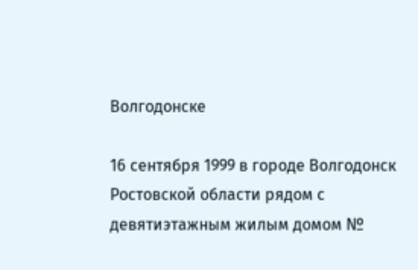Волгодонске

16 сентября 1999 в городе Волгодонск Ростовской области рядом с девятиэтажным жилым домом №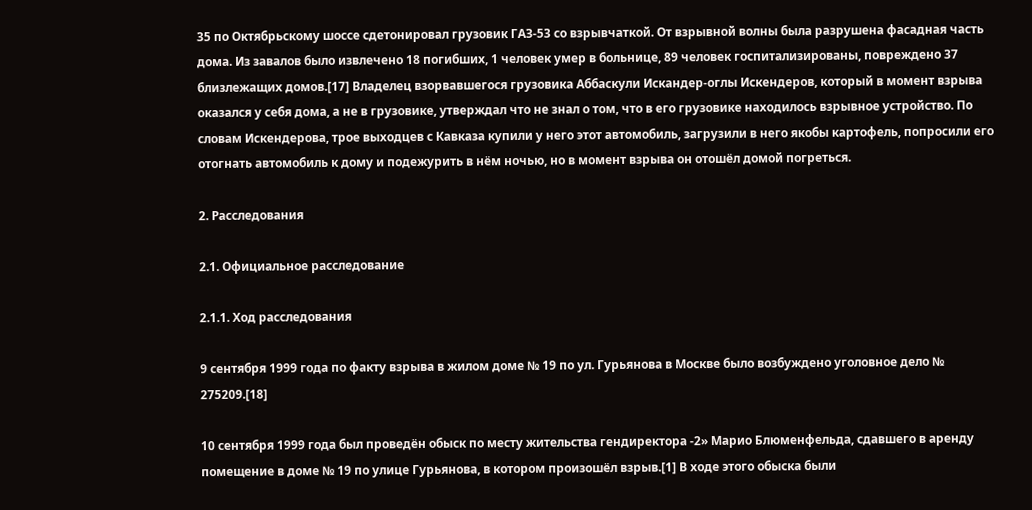35 по Октябрьскому шоссе сдетонировал грузовик ГАЗ-53 со взрывчаткой. От взрывной волны была разрушена фасадная часть дома. Из завалов было извлечено 18 погибших, 1 человек умер в больнице, 89 человек госпитализированы, повреждено 37 близлежащих домов.[17] Владелец взорвавшегося грузовика Аббаскули Искандер-оглы Искендеров, который в момент взрыва оказался у себя дома, а не в грузовике, утверждал что не знал о том, что в его грузовике находилось взрывное устройство. По словам Искендерова, трое выходцев с Кавказа купили у него этот автомобиль, загрузили в него якобы картофель, попросили его отогнать автомобиль к дому и подежурить в нём ночью, но в момент взрыва он отошёл домой погреться.

2. Расследования

2.1. Официальное расследование

2.1.1. Ход расследования

9 сентября 1999 года по факту взрыва в жилом доме № 19 по ул. Гурьянова в Москве было возбуждено уголовное дело № 275209.[18]

10 сентября 1999 года был проведён обыск по месту жительства гендиректора -2» Марио Блюменфельда, сдавшего в аренду помещение в доме № 19 по улице Гурьянова, в котором произошёл взрыв.[1] В ходе этого обыска были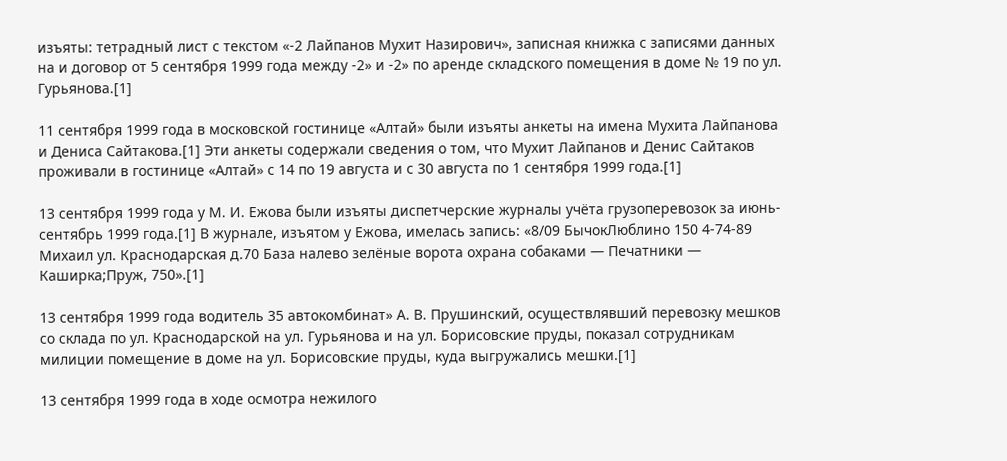изъяты: тетрадный лист с текстом «-2 Лайпанов Мухит Назирович», записная книжка с записями данных на и договор от 5 сентября 1999 года между -2» и -2» по аренде складского помещения в доме № 19 по ул. Гурьянова.[1]

11 сентября 1999 года в московской гостинице «Алтай» были изъяты анкеты на имена Мухита Лайпанова и Дениса Сайтакова.[1] Эти анкеты содержали сведения о том, что Мухит Лайпанов и Денис Сайтаков проживали в гостинице «Алтай» с 14 по 19 августа и с 30 августа по 1 сентября 1999 года.[1]

13 сентября 1999 года у М. И. Ежова были изъяты диспетчерские журналы учёта грузоперевозок за июнь-сентябрь 1999 года.[1] В журнале, изъятом у Ежова, имелась запись: «8/09 БычокЛюблино 150 4-74-89 Михаил ул. Краснодарская д.70 База налево зелёные ворота охрана собаками — Печатники — Каширка;Пруж, 750».[1]

13 сентября 1999 года водитель 35 автокомбинат» А. В. Прушинский, осуществлявший перевозку мешков со склада по ул. Краснодарской на ул. Гурьянова и на ул. Борисовские пруды, показал сотрудникам милиции помещение в доме на ул. Борисовские пруды, куда выгружались мешки.[1]

13 сентября 1999 года в ходе осмотра нежилого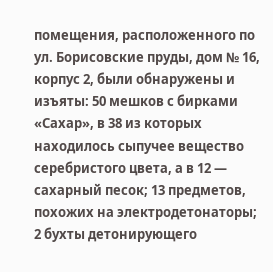помещения, расположенного по ул. Борисовские пруды, дом № 16, корпус 2, были обнаружены и изъяты: 50 мешков с бирками «Сахар», в 38 из которых находилось сыпучее вещество серебристого цвета, а в 12 — сахарный песок; 13 предметов, похожих на электродетонаторы; 2 бухты детонирующего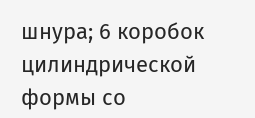шнура; 6 коробок цилиндрической формы со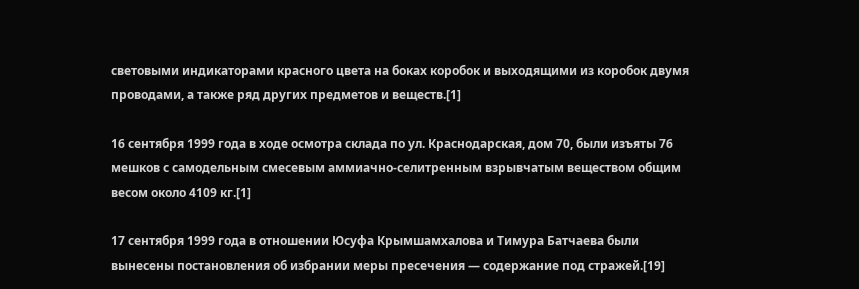световыми индикаторами красного цвета на боках коробок и выходящими из коробок двумя проводами, а также ряд других предметов и веществ.[1]

16 сентября 1999 года в ходе осмотра склада по ул. Краснодарская, дом 70, были изъяты 76 мешков с самодельным смесевым аммиачно-селитренным взрывчатым веществом общим весом около 4109 кг.[1]

17 сентября 1999 года в отношении Юсуфа Крымшамхалова и Тимура Батчаева были вынесены постановления об избрании меры пресечения — содержание под стражей.[19]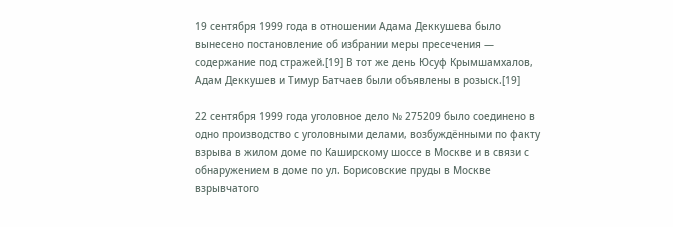19 сентября 1999 года в отношении Адама Деккушева было вынесено постановление об избрании меры пресечения — содержание под стражей.[19] В тот же день Юсуф Крымшамхалов, Адам Деккушев и Тимур Батчаев были объявлены в розыск.[19]

22 сентября 1999 года уголовное дело № 275209 было соединено в одно производство с уголовными делами, возбуждёнными по факту взрыва в жилом доме по Каширскому шоссе в Москве и в связи с обнаружением в доме по ул. Борисовские пруды в Москве взрывчатого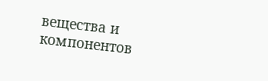вещества и компонентов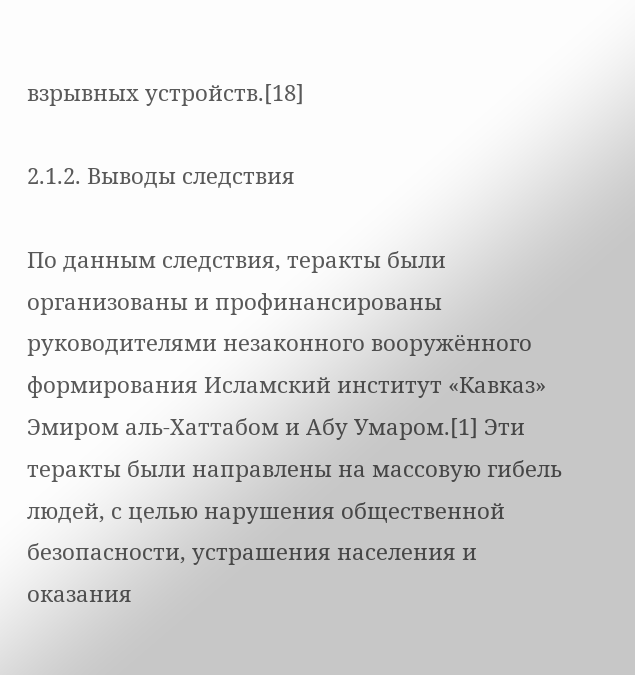взрывных устройств.[18]

2.1.2. Выводы следствия

По данным следствия, теракты были организованы и профинансированы руководителями незаконного вооружённого формирования Исламский институт «Кавказ» Эмиром аль-Хаттабом и Абу Умаром.[1] Эти теракты были направлены на массовую гибель людей, с целью нарушения общественной безопасности, устрашения населения и оказания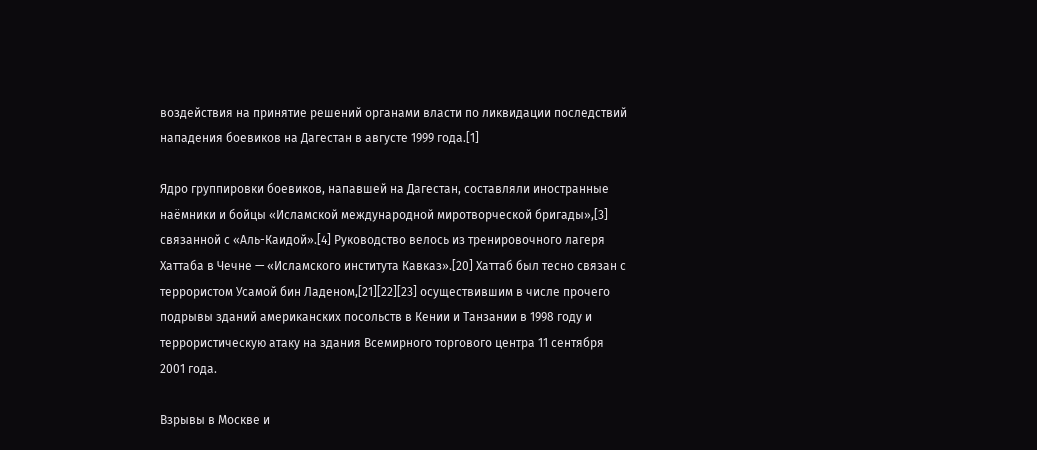воздействия на принятие решений органами власти по ликвидации последствий нападения боевиков на Дагестан в августе 1999 года.[1]

Ядро группировки боевиков, напавшей на Дагестан, составляли иностранные наёмники и бойцы «Исламской международной миротворческой бригады»,[3] связанной с «Аль-Каидой».[4] Руководство велось из тренировочного лагеря Хаттаба в Чечне — «Исламского института Кавказ».[20] Хаттаб был тесно связан с террористом Усамой бин Ладеном,[21][22][23] осуществившим в числе прочего подрывы зданий американских посольств в Кении и Танзании в 1998 году и террористическую атаку на здания Всемирного торгового центра 11 сентября 2001 года.

Взрывы в Москве и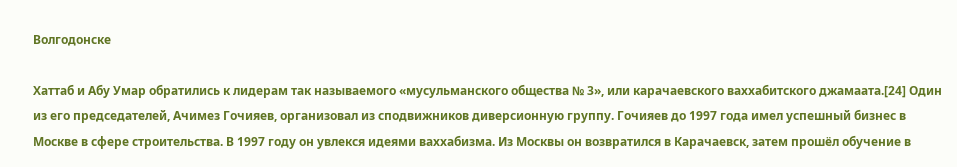Волгодонске

Хаттаб и Абу Умар обратились к лидерам так называемого «мусульманского общества № 3», или карачаевского ваххабитского джамаата.[24] Один из его председателей, Ачимез Гочияев, организовал из сподвижников диверсионную группу. Гочияев до 1997 года имел успешный бизнес в Москве в сфере строительства. В 1997 году он увлекся идеями ваххабизма. Из Москвы он возвратился в Карачаевск, затем прошёл обучение в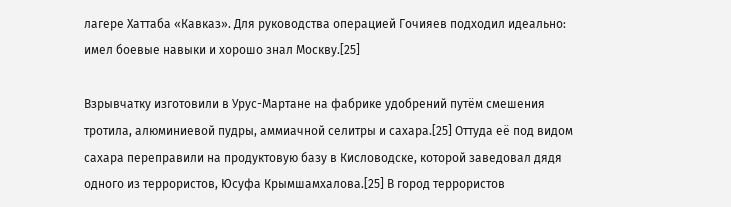лагере Хаттаба «Кавказ». Для руководства операцией Гочияев подходил идеально: имел боевые навыки и хорошо знал Москву.[25]

Взрывчатку изготовили в Урус-Мартане на фабрике удобрений путём смешения тротила, алюминиевой пудры, аммиачной селитры и сахара.[25] Оттуда её под видом сахара переправили на продуктовую базу в Кисловодске, которой заведовал дядя одного из террористов, Юсуфа Крымшамхалова.[25] В город террористов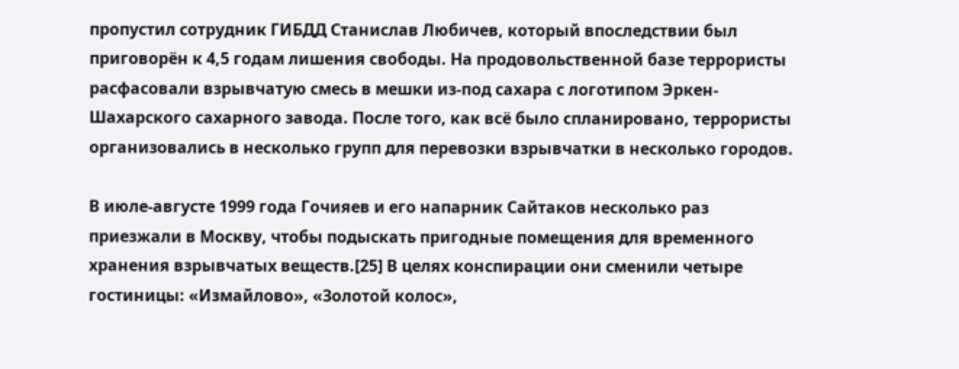пропустил сотрудник ГИБДД Станислав Любичев, который впоследствии был приговорён к 4,5 годам лишения свободы. На продовольственной базе террористы расфасовали взрывчатую смесь в мешки из-под сахара с логотипом Эркен-Шахарского сахарного завода. После того, как всё было спланировано, террористы организовались в несколько групп для перевозки взрывчатки в несколько городов.

В июле-августе 1999 года Гочияев и его напарник Сайтаков несколько раз приезжали в Москву, чтобы подыскать пригодные помещения для временного хранения взрывчатых веществ.[25] В целях конспирации они сменили четыре гостиницы: «Измайлово», «Золотой колос»,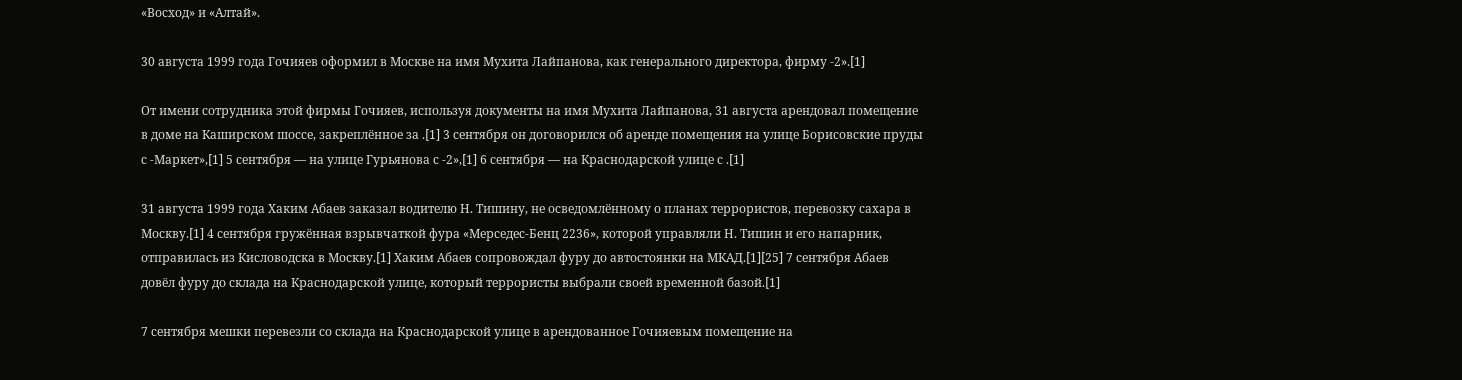«Восход» и «Алтай».

30 августа 1999 года Гочияев оформил в Москве на имя Мухита Лайпанова, как генерального директора, фирму -2».[1]

От имени сотрудника этой фирмы Гочияев, используя документы на имя Мухита Лайпанова, 31 августа арендовал помещение в доме на Каширском шоссе, закреплённое за .[1] 3 сентября он договорился об аренде помещения на улице Борисовские пруды с -Маркет»,[1] 5 сентября — на улице Гурьянова с -2»,[1] 6 сентября — на Краснодарской улице с .[1]

31 августа 1999 года Хаким Абаев заказал водителю Н. Тишину, не осведомлённому о планах террористов, перевозку сахара в Москву.[1] 4 сентября гружённая взрывчаткой фура «Мерседес-Бенц 2236», которой управляли Н. Тишин и его напарник, отправилась из Кисловодска в Москву.[1] Хаким Абаев сопровождал фуру до автостоянки на МКАД.[1][25] 7 сентября Абаев довёл фуру до склада на Краснодарской улице, который террористы выбрали своей временной базой.[1]

7 сентября мешки перевезли со склада на Краснодарской улице в арендованное Гочияевым помещение на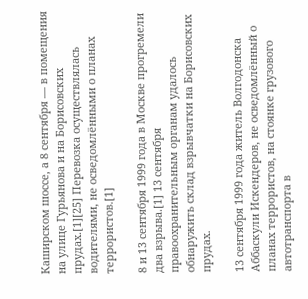Каширском шоссе, а 8 сентября — в помещения на улице Гурьянова и на Борисовских прудах.[1][25] Перевозка осуществлялась водителями, не осведомлёнными о планах террористов.[1]

8 и 13 сентября 1999 года в Москве прогремели два взрыва.[1] 13 сентября правоохранительным органам удалось обнаружить склад взрывчатки на Борисовских прудах.

13 сентября 1999 года житель Волгодонска Аббаскули Искендеров, не осведомлённый о планах террористов, на стоянке грузового автотранспорта в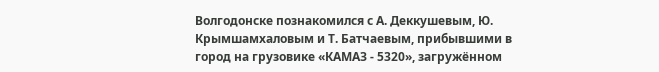Волгодонске познакомился с А. Деккушевым, Ю. Крымшамхаловым и Т. Батчаевым, прибывшими в город на грузовике «КАМАЗ - 5320», загружённом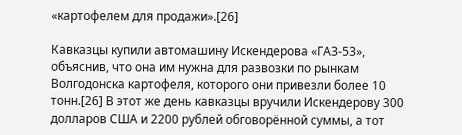«картофелем для продажи».[26]

Кавказцы купили автомашину Искендерова «ГАЗ-53», объяснив, что она им нужна для развозки по рынкам Волгодонска картофеля, которого они привезли более 10 тонн.[26] В этот же день кавказцы вручили Искендерову 300 долларов США и 2200 рублей обговорённой суммы, а тот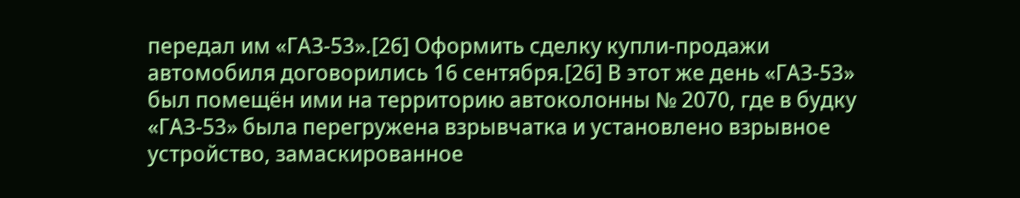передал им «ГАЗ-53».[26] Оформить сделку купли-продажи автомобиля договорились 16 сентября.[26] В этот же день «ГАЗ-53» был помещён ими на территорию автоколонны № 2070, где в будку «ГАЗ-53» была перегружена взрывчатка и установлено взрывное устройство, замаскированное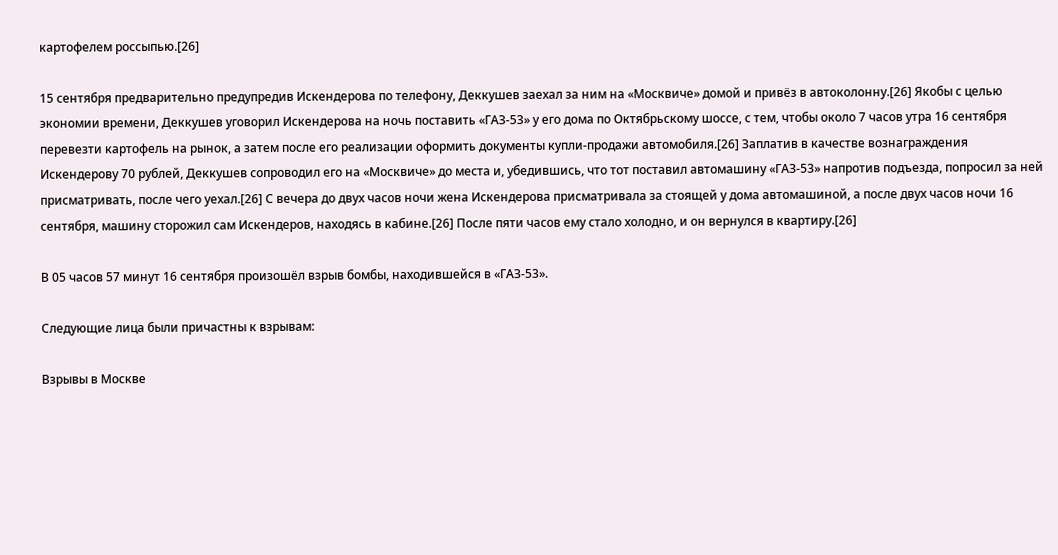картофелем россыпью.[26]

15 сентября предварительно предупредив Искендерова по телефону, Деккушев заехал за ним на «Москвиче» домой и привёз в автоколонну.[26] Якобы с целью экономии времени, Деккушев уговорил Искендерова на ночь поставить «ГАЗ-53» у его дома по Октябрьскому шоссе, с тем, чтобы около 7 часов утра 16 сентября перевезти картофель на рынок, а затем после его реализации оформить документы купли-продажи автомобиля.[26] Заплатив в качестве вознаграждения Искендерову 70 рублей, Деккушев сопроводил его на «Москвиче» до места и, убедившись, что тот поставил автомашину «ГАЗ-53» напротив подъезда, попросил за ней присматривать, после чего уехал.[26] С вечера до двух часов ночи жена Искендерова присматривала за стоящей у дома автомашиной, а после двух часов ночи 16 сентября, машину сторожил сам Искендеров, находясь в кабине.[26] После пяти часов ему стало холодно, и он вернулся в квартиру.[26]

В 05 часов 57 минут 16 сентября произошёл взрыв бомбы, находившейся в «ГАЗ-53».

Следующие лица были причастны к взрывам:

Взрывы в Москве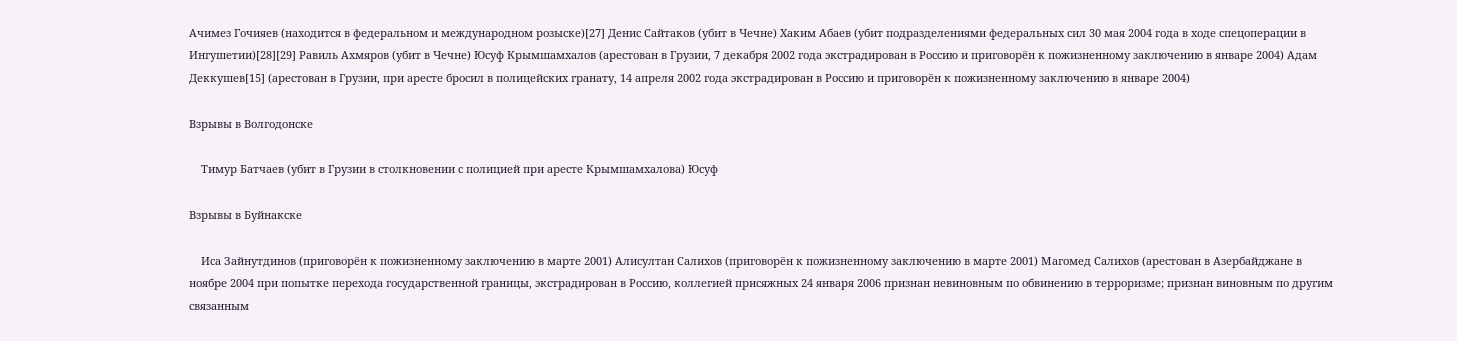Ачимез Гочияев (находится в федеральном и международном розыске)[27] Денис Сайтаков (убит в Чечне) Хаким Абаев (убит подразделениями федеральных сил 30 мая 2004 года в ходе спецоперации в Ингушетии)[28][29] Равиль Ахмяров (убит в Чечне) Юсуф Крымшамхалов (арестован в Грузии, 7 декабря 2002 года экстрадирован в Россию и приговорён к пожизненному заключению в январе 2004) Адам Деккушев[15] (арестован в Грузии, при аресте бросил в полицейских гранату, 14 апреля 2002 года экстрадирован в Россию и приговорён к пожизненному заключению в январе 2004)

Взрывы в Волгодонске

    Тимур Батчаев (убит в Грузии в столкновении с полицией при аресте Крымшамхалова) Юсуф

Взрывы в Буйнакске

    Иса Зайнутдинов (приговорён к пожизненному заключению в марте 2001) Алисултан Салихов (приговорён к пожизненному заключению в марте 2001) Магомед Салихов (арестован в Азербайджане в ноябре 2004 при попытке перехода государственной границы, экстрадирован в Россию, коллегией присяжных 24 января 2006 признан невиновным по обвинению в терроризме; признан виновным по другим связанным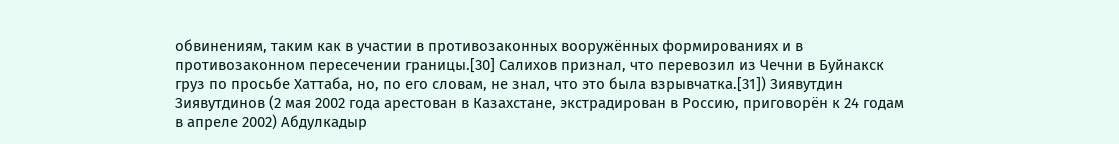обвинениям, таким как в участии в противозаконных вооружённых формированиях и в противозаконном пересечении границы.[30] Салихов признал, что перевозил из Чечни в Буйнакск груз по просьбе Хаттаба, но, по его словам, не знал, что это была взрывчатка.[31]) Зиявутдин Зиявутдинов (2 мая 2002 года арестован в Казахстане, экстрадирован в Россию, приговорён к 24 годам в апреле 2002) Абдулкадыр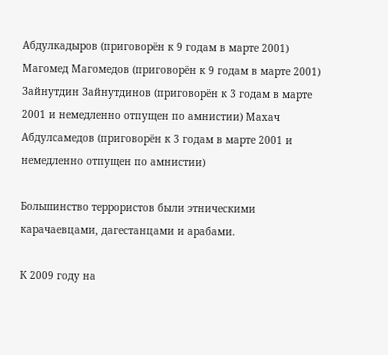Абдулкадыров (приговорён к 9 годам в марте 2001) Магомед Магомедов (приговорён к 9 годам в марте 2001) Зайнутдин Зайнутдинов (приговорён к 3 годам в марте 2001 и немедленно отпущен по амнистии) Махач Абдулсамедов (приговорён к 3 годам в марте 2001 и немедленно отпущен по амнистии)

Большинство террористов были этническими карачаевцами, дагестанцами и арабами.

К 2009 году на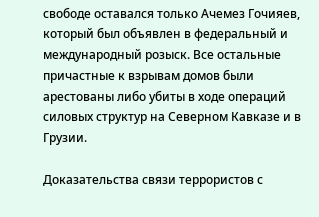свободе оставался только Ачемез Гочияев, который был объявлен в федеральный и международный розыск. Все остальные причастные к взрывам домов были арестованы либо убиты в ходе операций силовых структур на Северном Кавказе и в Грузии.

Доказательства связи террористов с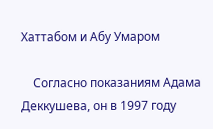Хаттабом и Абу Умаром

    Согласно показаниям Адама Деккушева, он в 1997 году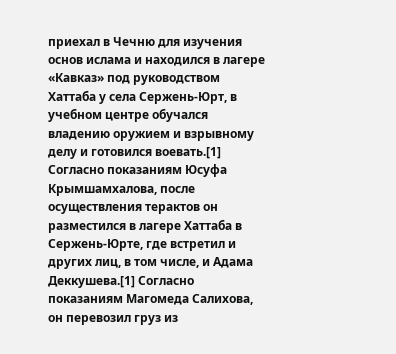приехал в Чечню для изучения основ ислама и находился в лагере «Кавказ» под руководством Хаттаба у села Сержень-Юрт, в учебном центре обучался владению оружием и взрывному делу и готовился воевать.[1] Согласно показаниям Юсуфа Крымшамхалова, после осуществления терактов он разместился в лагере Хаттаба в Сержень-Юрте, где встретил и других лиц, в том числе, и Адама Деккушева.[1] Согласно показаниям Магомеда Салихова, он перевозил груз из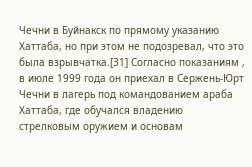Чечни в Буйнакск по прямому указанию Хаттаба, но при этом не подозревал, что это была взрывчатка.[31] Согласно показаниям , в июле 1999 года он приехал в Сержень-Юрт Чечни в лагерь под командованием араба Хаттаба, где обучался владению стрелковым оружием и основам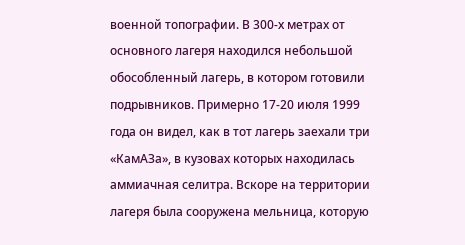военной топографии. В 300-х метрах от основного лагеря находился небольшой обособленный лагерь, в котором готовили подрывников. Примерно 17-20 июля 1999 года он видел, как в тот лагерь заехали три «КамАЗа», в кузовах которых находилась аммиачная селитра. Вскоре на территории лагеря была сооружена мельница, которую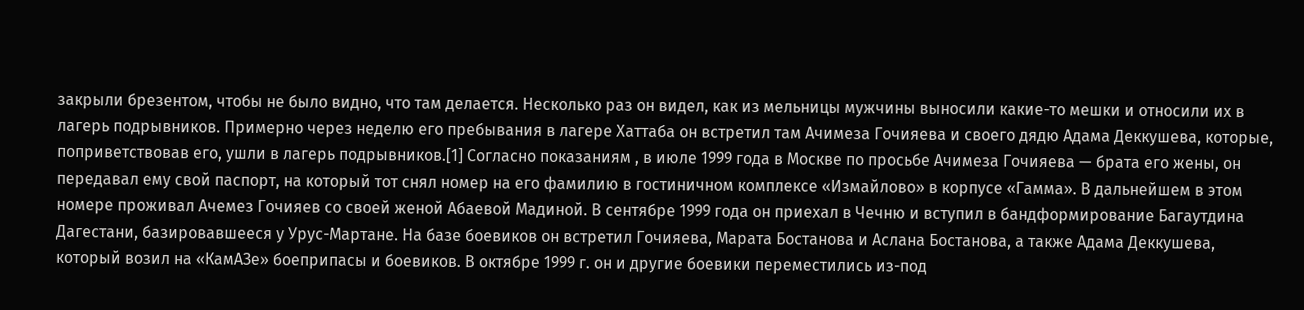закрыли брезентом, чтобы не было видно, что там делается. Несколько раз он видел, как из мельницы мужчины выносили какие-то мешки и относили их в лагерь подрывников. Примерно через неделю его пребывания в лагере Хаттаба он встретил там Ачимеза Гочияева и своего дядю Адама Деккушева, которые, поприветствовав его, ушли в лагерь подрывников.[1] Согласно показаниям , в июле 1999 года в Москве по просьбе Ачимеза Гочияева — брата его жены, он передавал ему свой паспорт, на который тот снял номер на его фамилию в гостиничном комплексе «Измайлово» в корпусе «Гамма». В дальнейшем в этом номере проживал Ачемез Гочияев со своей женой Абаевой Мадиной. В сентябре 1999 года он приехал в Чечню и вступил в бандформирование Багаутдина Дагестани, базировавшееся у Урус-Мартане. На базе боевиков он встретил Гочияева, Марата Бостанова и Аслана Бостанова, а также Адама Деккушева, который возил на «КамАЗе» боеприпасы и боевиков. В октябре 1999 г. он и другие боевики переместились из-под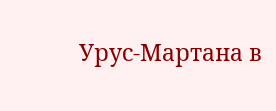Урус-Мартана в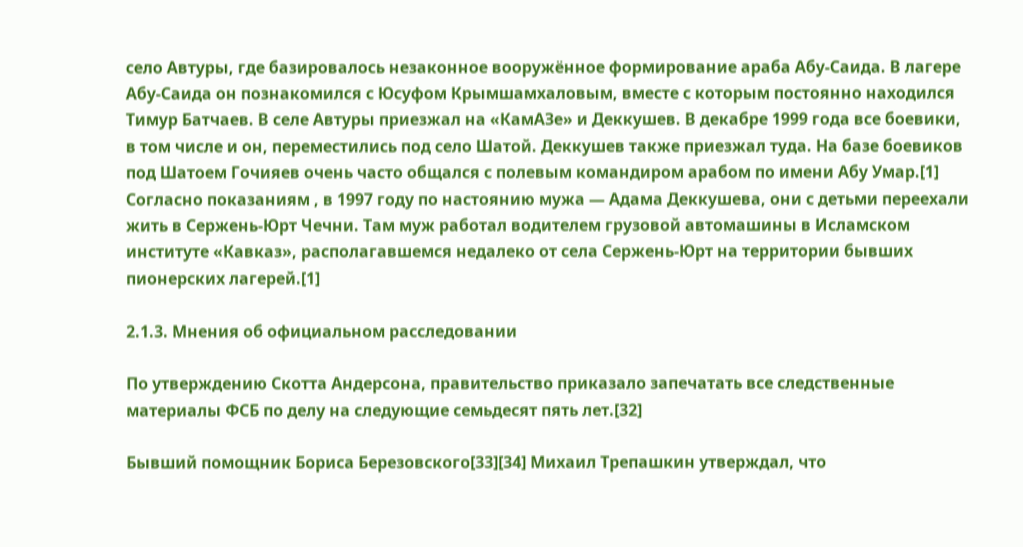село Автуры, где базировалось незаконное вооружённое формирование араба Абу-Саида. В лагере Абу-Саида он познакомился с Юсуфом Крымшамхаловым, вместе с которым постоянно находился Тимур Батчаев. В селе Автуры приезжал на «КамАЗе» и Деккушев. В декабре 1999 года все боевики, в том числе и он, переместились под село Шатой. Деккушев также приезжал туда. На базе боевиков под Шатоем Гочияев очень часто общался с полевым командиром арабом по имени Абу Умар.[1] Согласно показаниям , в 1997 году по настоянию мужа — Адама Деккушева, они с детьми переехали жить в Сержень-Юрт Чечни. Там муж работал водителем грузовой автомашины в Исламском институте «Кавказ», располагавшемся недалеко от села Сержень-Юрт на территории бывших пионерских лагерей.[1]

2.1.3. Мнения об официальном расследовании

По утверждению Скотта Андерсона, правительство приказало запечатать все следственные материалы ФСБ по делу на следующие семьдесят пять лет.[32]

Бывший помощник Бориса Березовского[33][34] Михаил Трепашкин утверждал, что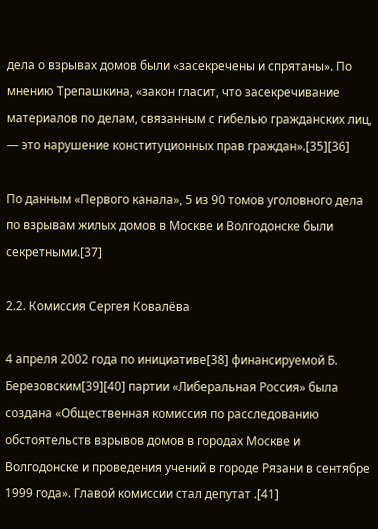дела о взрывах домов были «засекречены и спрятаны». По мнению Трепашкина, «закон гласит, что засекречивание материалов по делам, связанным с гибелью гражданских лиц, — это нарушение конституционных прав граждан».[35][36]

По данным «Первого канала», 5 из 90 томов уголовного дела по взрывам жилых домов в Москве и Волгодонске были секретными.[37]

2.2. Комиссия Сергея Ковалёва

4 апреля 2002 года по инициативе[38] финансируемой Б. Березовским[39][40] партии «Либеральная Россия» была создана «Общественная комиссия по расследованию обстоятельств взрывов домов в городах Москве и Волгодонске и проведения учений в городе Рязани в сентябре 1999 года». Главой комиссии стал депутат .[41]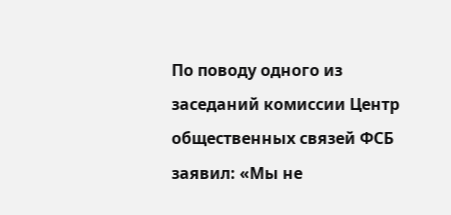По поводу одного из заседаний комиссии Центр общественных связей ФСБ заявил: «Мы не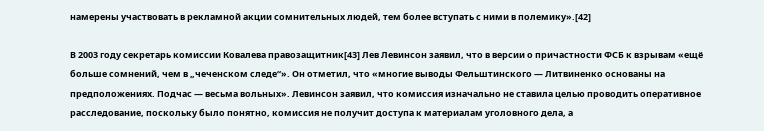намерены участвовать в рекламной акции сомнительных людей, тем более вступать с ними в полемику».[42]

В 2003 году секретарь комиссии Ковалева правозащитник[43] Лев Левинсон заявил, что в версии о причастности ФСБ к взрывам «ещё больше сомнений, чем в „чеченском следе“». Он отметил, что «многие выводы Фельштинского — Литвиненко основаны на предположениях. Подчас — весьма вольных». Левинсон заявил, что комиссия изначально не ставила целью проводить оперативное расследование, поскольку было понятно, комиссия не получит доступа к материалам уголовного дела, а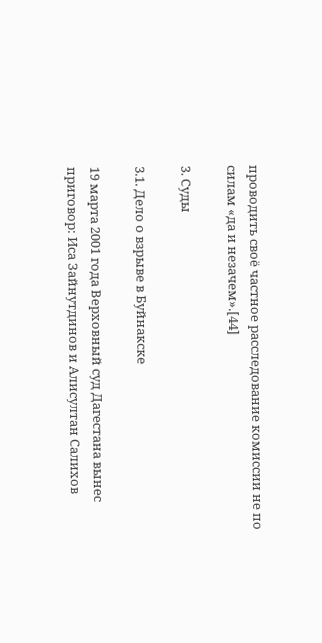проводить своё частное расследование комиссии не по силам «да и незачем».[44]

3. Суды

3.1. Дело о взрыве в Буйнакске

19 марта 2001 года Верховный суд Дагестана вынес приговор: Иса Зайнутдинов и Алисултан Салихов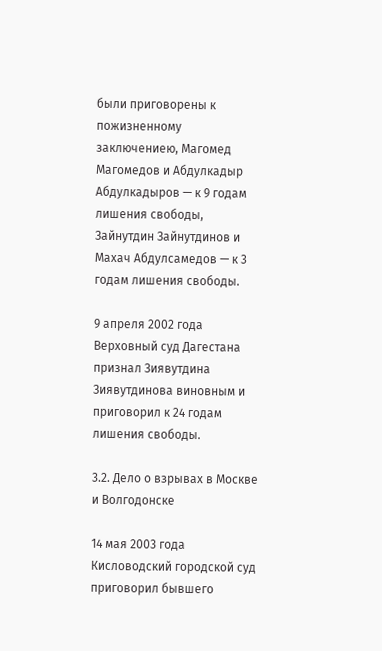были приговорены к пожизненному заключениею, Магомед Магомедов и Абдулкадыр Абдулкадыров — к 9 годам лишения свободы, Зайнутдин Зайнутдинов и Махач Абдулсамедов — к 3 годам лишения свободы.

9 апреля 2002 года Верховный суд Дагестана признал Зиявутдина Зиявутдинова виновным и приговорил к 24 годам лишения свободы.

3.2. Дело о взрывах в Москве и Волгодонске

14 мая 2003 года Кисловодский городской суд приговорил бывшего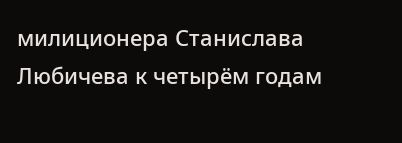милиционера Станислава Любичева к четырём годам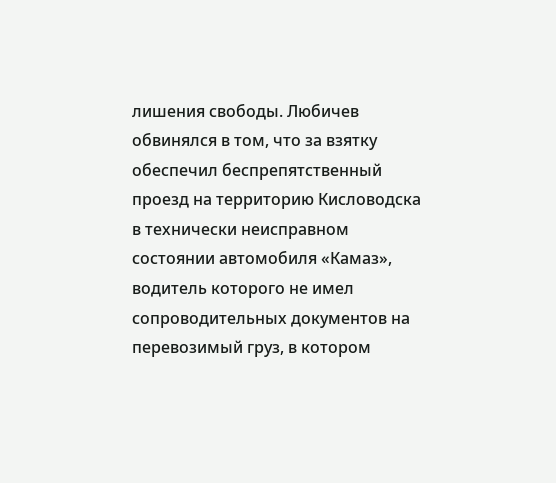лишения свободы. Любичев обвинялся в том, что за взятку обеспечил беспрепятственный проезд на территорию Кисловодска в технически неисправном состоянии автомобиля «Камаз», водитель которого не имел сопроводительных документов на перевозимый груз, в котором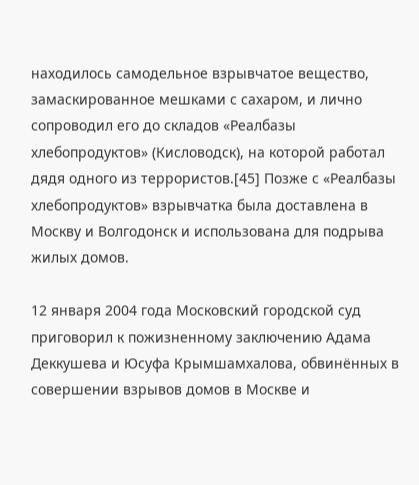находилось самодельное взрывчатое вещество, замаскированное мешками с сахаром, и лично сопроводил его до складов «Реалбазы хлебопродуктов» (Кисловодск), на которой работал дядя одного из террористов.[45] Позже с «Реалбазы хлебопродуктов» взрывчатка была доставлена в Москву и Волгодонск и использована для подрыва жилых домов.

12 января 2004 года Московский городской суд приговорил к пожизненному заключению Адама Деккушева и Юсуфа Крымшамхалова, обвинённых в совершении взрывов домов в Москве и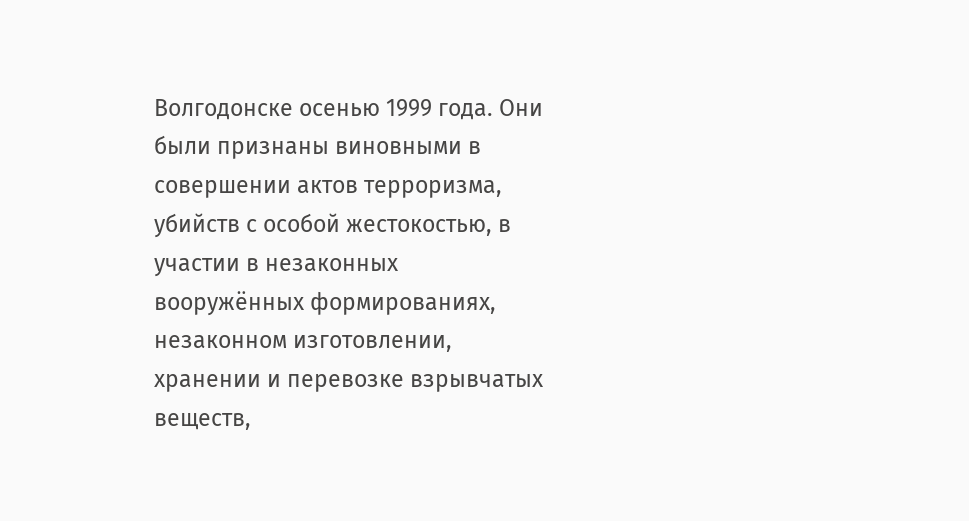Волгодонске осенью 1999 года. Они были признаны виновными в совершении актов терроризма, убийств с особой жестокостью, в участии в незаконных вооружённых формированиях, незаконном изготовлении, хранении и перевозке взрывчатых веществ,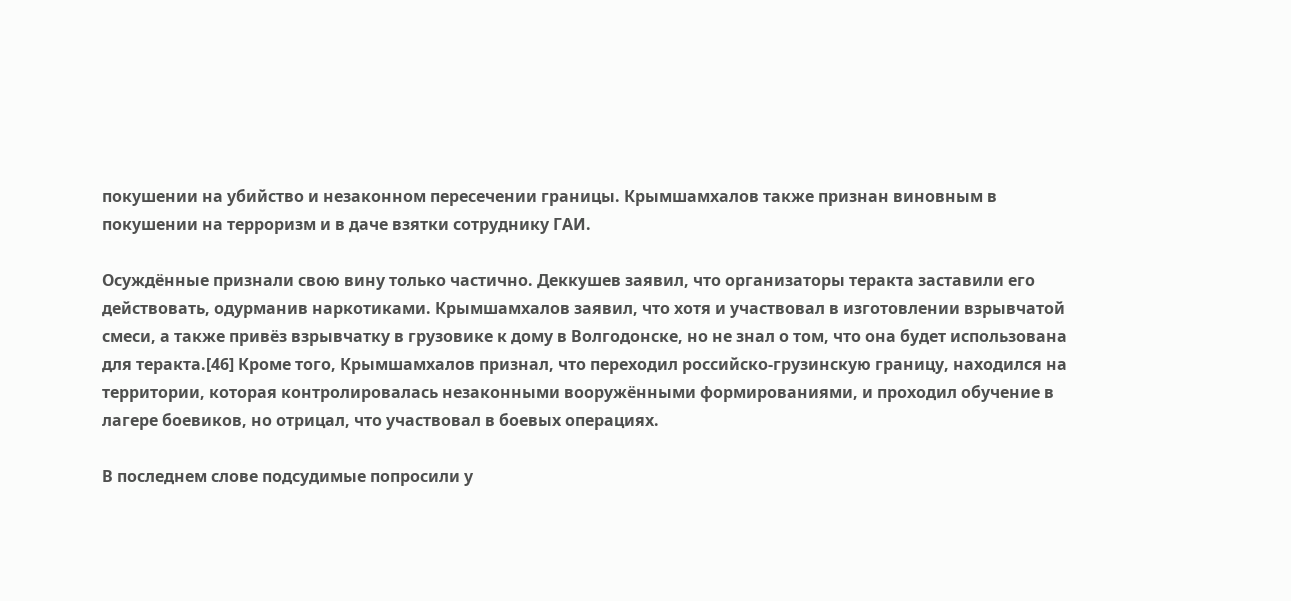покушении на убийство и незаконном пересечении границы. Крымшамхалов также признан виновным в покушении на терроризм и в даче взятки сотруднику ГАИ.

Осуждённые признали свою вину только частично. Деккушев заявил, что организаторы теракта заставили его действовать, одурманив наркотиками. Крымшамхалов заявил, что хотя и участвовал в изготовлении взрывчатой смеси, а также привёз взрывчатку в грузовике к дому в Волгодонске, но не знал о том, что она будет использована для теракта.[46] Кроме того, Крымшамхалов признал, что переходил российско-грузинскую границу, находился на территории, которая контролировалась незаконными вооружёнными формированиями, и проходил обучение в лагере боевиков, но отрицал, что участвовал в боевых операциях.

В последнем слове подсудимые попросили у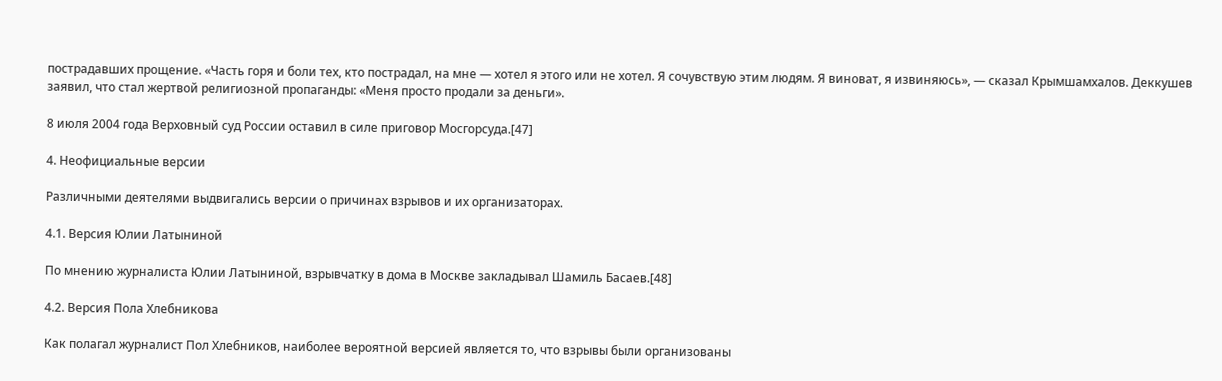пострадавших прощение. «Часть горя и боли тех, кто пострадал, на мне — хотел я этого или не хотел. Я сочувствую этим людям. Я виноват, я извиняюсь», — сказал Крымшамхалов. Деккушев заявил, что стал жертвой религиозной пропаганды: «Меня просто продали за деньги».

8 июля 2004 года Верховный суд России оставил в силе приговор Мосгорсуда.[47]

4. Неофициальные версии

Различными деятелями выдвигались версии о причинах взрывов и их организаторах.

4.1. Версия Юлии Латыниной

По мнению журналиста Юлии Латыниной, взрывчатку в дома в Москве закладывал Шамиль Басаев.[48]

4.2. Версия Пола Хлебникова

Как полагал журналист Пол Хлебников, наиболее вероятной версией является то, что взрывы были организованы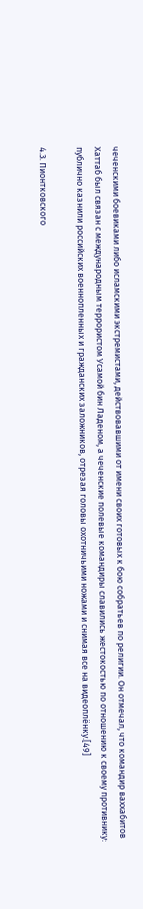чеченскими боевиками либо исламскими экстремистами, действовавшими от имени своих готовых к бою собратьев по религии. Он отмечал, что командир ваххабитов Хаттаб был связан с международным террористом Усамой бин Ладеном, а чеченские полевые командиры славились жестокостью по отношению к своему противнику: публично казнили российских военнопленных и гражданских заложников, отрезая головы охотничьими ножами и снимая все на видеоплёнку.[49]

4.3. Пионтковского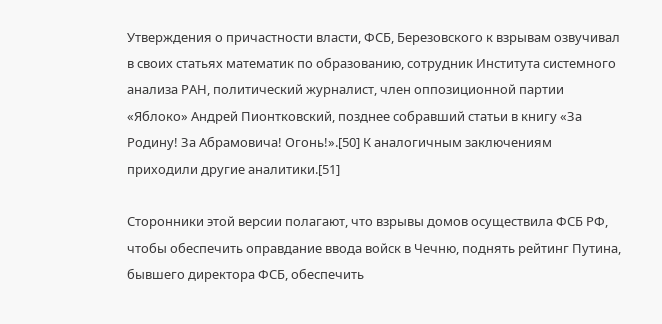Утверждения о причастности власти, ФСБ, Березовского к взрывам озвучивал в своих статьях математик по образованию, сотрудник Института системного анализа РАН, политический журналист, член оппозиционной партии «Яблоко» Андрей Пионтковский, позднее собравший статьи в книгу «За Родину! За Абрамовича! Огонь!».[50] К аналогичным заключениям приходили другие аналитики.[51]

Сторонники этой версии полагают, что взрывы домов осуществила ФСБ РФ, чтобы обеспечить оправдание ввода войск в Чечню, поднять рейтинг Путина, бывшего директора ФСБ, обеспечить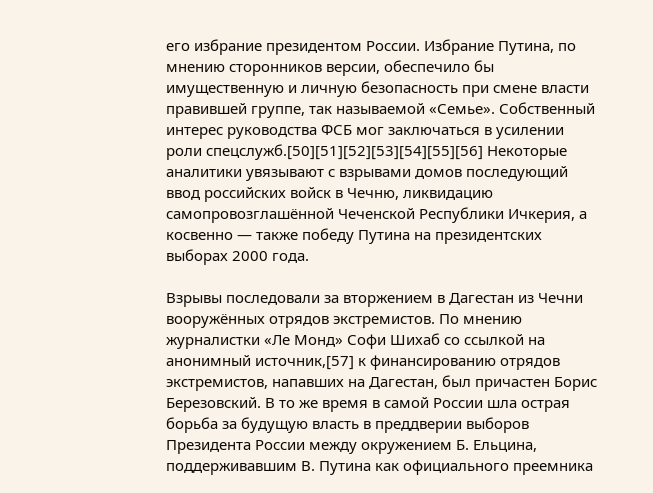его избрание президентом России. Избрание Путина, по мнению сторонников версии, обеспечило бы имущественную и личную безопасность при смене власти правившей группе, так называемой «Семье». Собственный интерес руководства ФСБ мог заключаться в усилении роли спецслужб.[50][51][52][53][54][55][56] Некоторые аналитики увязывают с взрывами домов последующий ввод российских войск в Чечню, ликвидацию самопровозглашённой Чеченской Республики Ичкерия, а косвенно — также победу Путина на президентских выборах 2000 года.

Взрывы последовали за вторжением в Дагестан из Чечни вооружённых отрядов экстремистов. По мнению журналистки «Ле Монд» Софи Шихаб со ссылкой на анонимный источник,[57] к финансированию отрядов экстремистов, напавших на Дагестан, был причастен Борис Березовский. В то же время в самой России шла острая борьба за будущую власть в преддверии выборов Президента России между окружением Б. Ельцина, поддерживавшим В. Путина как официального преемника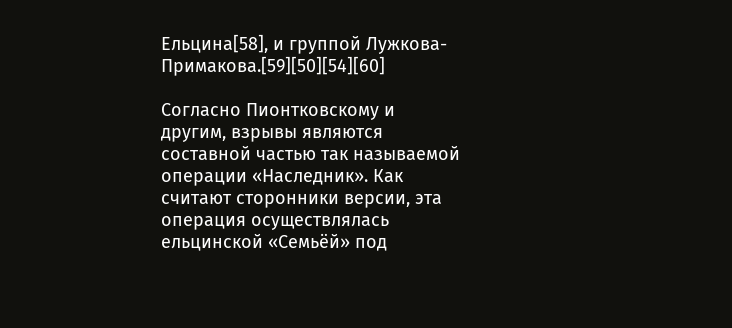Ельцина[58], и группой Лужкова-Примакова.[59][50][54][60]

Согласно Пионтковскому и другим, взрывы являются составной частью так называемой операции «Наследник». Как считают сторонники версии, эта операция осуществлялась ельцинской «Семьёй» под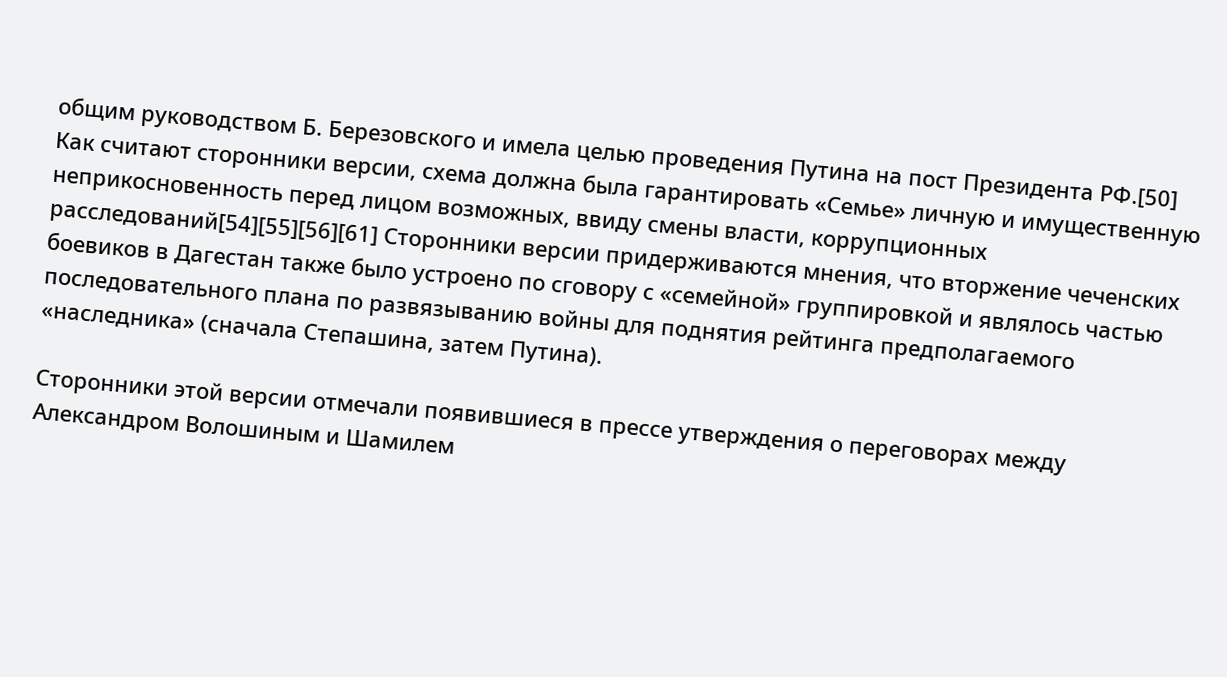общим руководством Б. Березовского и имела целью проведения Путина на пост Президента РФ.[50] Как считают сторонники версии, схема должна была гарантировать «Семье» личную и имущественную неприкосновенность перед лицом возможных, ввиду смены власти, коррупционных расследований[54][55][56][61] Сторонники версии придерживаются мнения, что вторжение чеченских боевиков в Дагестан также было устроено по сговору с «семейной» группировкой и являлось частью последовательного плана по развязыванию войны для поднятия рейтинга предполагаемого «наследника» (сначала Степашина, затем Путина).

Сторонники этой версии отмечали появившиеся в прессе утверждения о переговорах между Александром Волошиным и Шамилем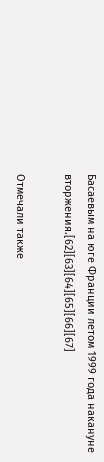Басаевым на юге Франции летом 1999 года накануне вторжения.[62][63][64][65][66][67]

Отмечали также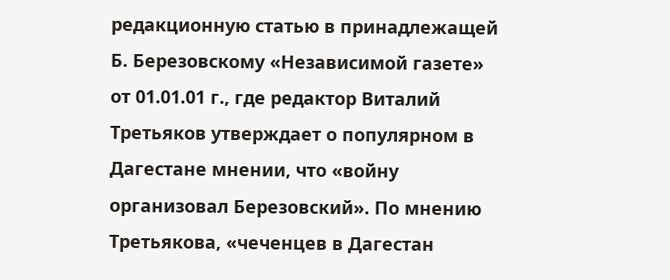редакционную статью в принадлежащей Б. Березовскому «Независимой газете» от 01.01.01 г., где редактор Виталий Третьяков утверждает о популярном в Дагестане мнении, что «войну организовал Березовский». По мнению Третьякова, «чеченцев в Дагестан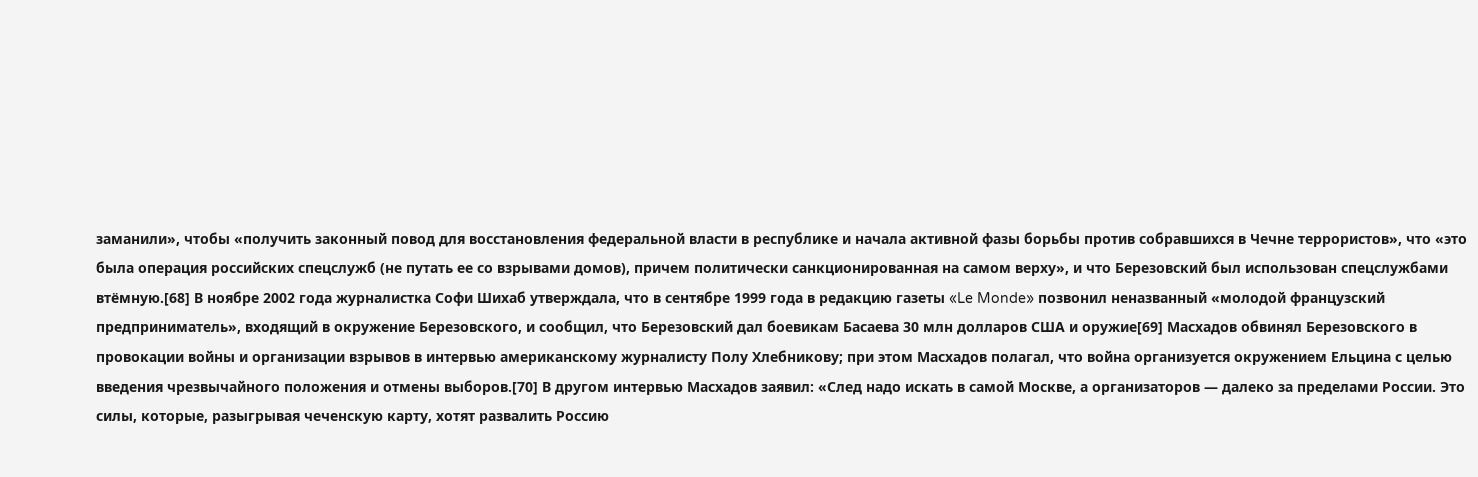заманили», чтобы «получить законный повод для восстановления федеральной власти в республике и начала активной фазы борьбы против собравшихся в Чечне террористов», что «это была операция российских спецслужб (не путать ее со взрывами домов), причем политически санкционированная на самом верху», и что Березовский был использован спецслужбами втёмную.[68] В ноябре 2002 года журналистка Софи Шихаб утверждала, что в сентябре 1999 года в редакцию газеты «Le Monde» позвонил неназванный «молодой французский предприниматель», входящий в окружение Березовского, и сообщил, что Березовский дал боевикам Басаева 30 млн долларов США и оружие[69] Масхадов обвинял Березовского в провокации войны и организации взрывов в интервью американскому журналисту Полу Хлебникову; при этом Масхадов полагал, что война организуется окружением Ельцина с целью введения чрезвычайного положения и отмены выборов.[70] В другом интервью Масхадов заявил: «След надо искать в самой Москве, а организаторов — далеко за пределами России. Это силы, которые, разыгрывая чеченскую карту, хотят развалить Россию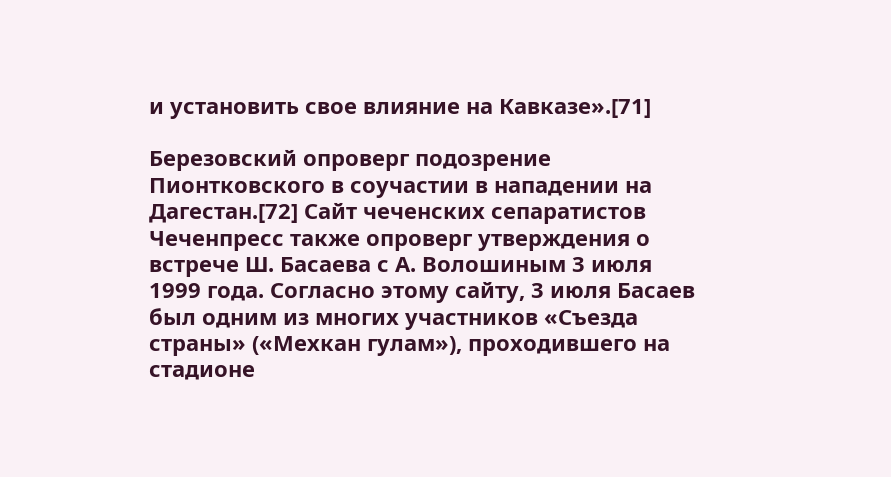и установить свое влияние на Кавказе».[71]

Березовский опроверг подозрение Пионтковского в соучастии в нападении на Дагестан.[72] Сайт чеченских сепаратистов Чеченпресс также опроверг утверждения о встрече Ш. Басаева с А. Волошиным 3 июля 1999 года. Согласно этому сайту, 3 июля Басаев был одним из многих участников «Съезда страны» («Мехкан гулам»), проходившего на стадионе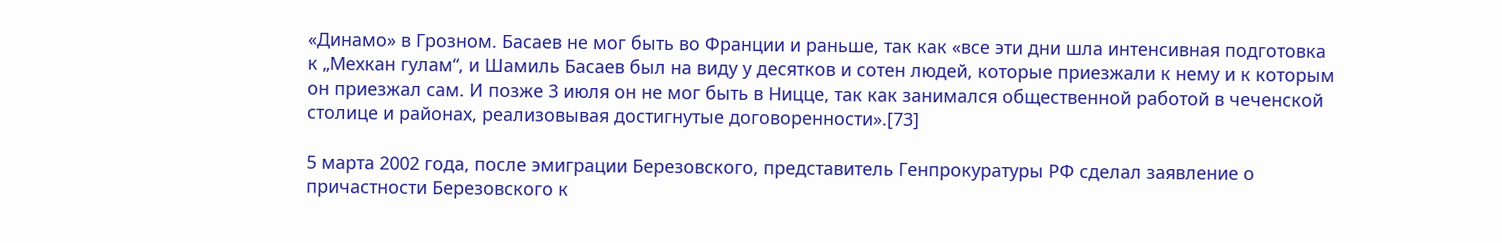«Динамо» в Грозном. Басаев не мог быть во Франции и раньше, так как «все эти дни шла интенсивная подготовка к „Мехкан гулам“, и Шамиль Басаев был на виду у десятков и сотен людей, которые приезжали к нему и к которым он приезжал сам. И позже 3 июля он не мог быть в Ницце, так как занимался общественной работой в чеченской столице и районах, реализовывая достигнутые договоренности».[73]

5 марта 2002 года, после эмиграции Березовского, представитель Генпрокуратуры РФ сделал заявление о причастности Березовского к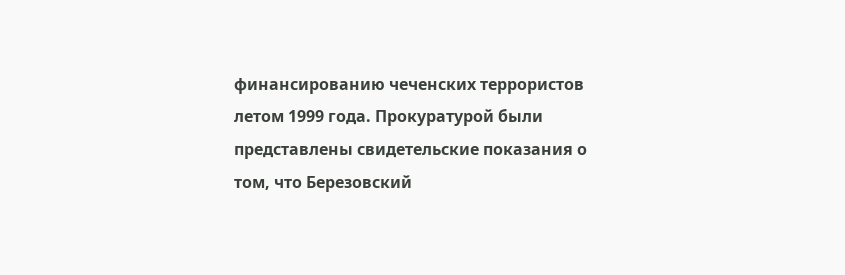финансированию чеченских террористов летом 1999 года. Прокуратурой были представлены свидетельские показания о том, что Березовский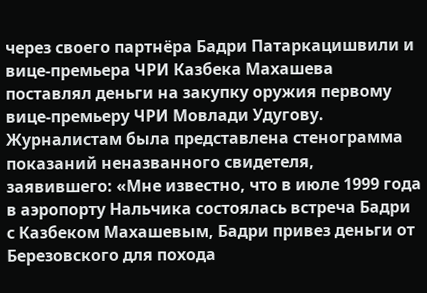через своего партнёра Бадри Патаркацишвили и вице-премьера ЧРИ Казбека Махашева поставлял деньги на закупку оружия первому вице-премьеру ЧРИ Мовлади Удугову. Журналистам была представлена стенограмма показаний неназванного свидетеля, заявившего: «Мне известно, что в июле 1999 года в аэропорту Нальчика состоялась встреча Бадри с Казбеком Махашевым, Бадри привез деньги от Березовского для похода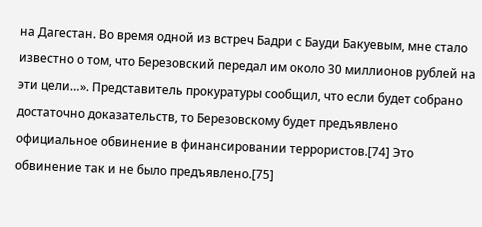на Дагестан. Во время одной из встреч Бадри с Бауди Бакуевым, мне стало известно о том, что Березовский передал им около 30 миллионов рублей на эти цели…». Представитель прокуратуры сообщил, что если будет собрано достаточно доказательств, то Березовскому будет предъявлено официальное обвинение в финансировании террористов.[74] Это обвинение так и не было предъявлено.[75]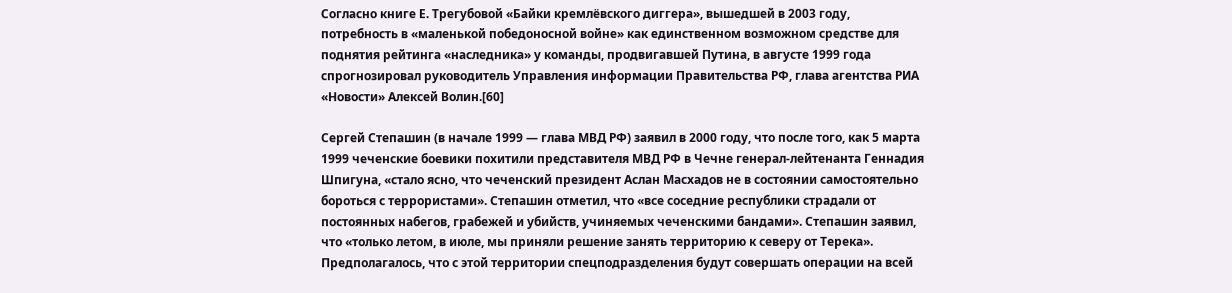Согласно книге Е. Трегубовой «Байки кремлёвского диггера», вышедшей в 2003 году, потребность в «маленькой победоносной войне» как единственном возможном средстве для поднятия рейтинга «наследника» у команды, продвигавшей Путина, в августе 1999 года спрогнозировал руководитель Управления информации Правительства РФ, глава агентства РИА «Новости» Алексей Волин.[60]

Сергей Степашин (в начале 1999 — глава МВД РФ) заявил в 2000 году, что после того, как 5 марта 1999 чеченские боевики похитили представителя МВД РФ в Чечне генерал-лейтенанта Геннадия Шпигуна, «стало ясно, что чеченский президент Аслан Масхадов не в состоянии самостоятельно бороться с террористами». Степашин отметил, что «все соседние республики страдали от постоянных набегов, грабежей и убийств, учиняемых чеченскими бандами». Степашин заявил, что «только летом, в июле, мы приняли решение занять территорию к северу от Терека». Предполагалось, что с этой территории спецподразделения будут совершать операции на всей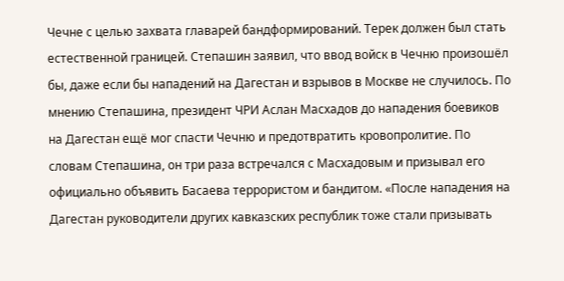Чечне с целью захвата главарей бандформирований. Терек должен был стать естественной границей. Степашин заявил, что ввод войск в Чечню произошёл бы, даже если бы нападений на Дагестан и взрывов в Москве не случилось. По мнению Степашина, президент ЧРИ Аслан Масхадов до нападения боевиков на Дагестан ещё мог спасти Чечню и предотвратить кровопролитие. По словам Степашина, он три раза встречался с Масхадовым и призывал его официально объявить Басаева террористом и бандитом. «После нападения на Дагестан руководители других кавказских республик тоже стали призывать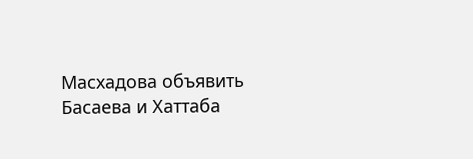Масхадова объявить Басаева и Хаттаба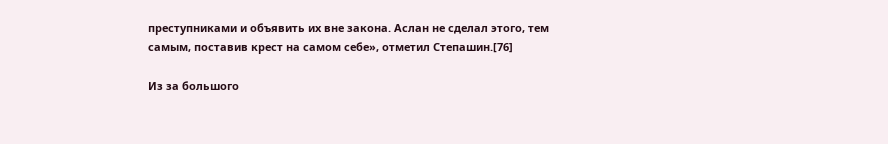преступниками и объявить их вне закона. Аслан не сделал этого, тем самым, поставив крест на самом себе», отметил Степашин.[76]

Из за большого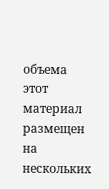объема этот материал размещен на нескольких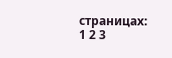страницах:
1 2 3